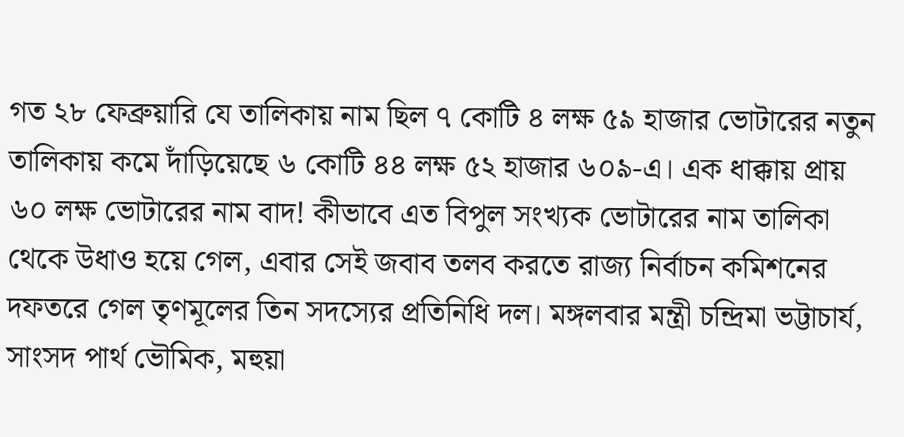গত ২৮ ফেব্রুয়ারি যে তালিকায় নাম ছিল ৭ কোটি ৪ লক্ষ ৫৯ হাজার ভোটারের নতুন তালিকায় কমে দাঁড়িয়েছে ৬ কোটি ৪৪ লক্ষ ৫২ হাজার ৬০৯-এ। এক ধাক্কায় প্রায় ৬০ লক্ষ ভোটারের নাম বাদ! কীভাবে এত বিপুল সংখ্যক ভোটারের নাম তালিকা থেকে উধাও হয়ে গেল, এবার সেই জবাব তলব করতে রাজ্য নির্বাচন কমিশনের দফতরে গেল তৃণমূলের তিন সদস্যের প্রতিনিধি দল। মঙ্গলবার মন্ত্রী চন্দ্রিমা ভট্টাচার্য, সাংসদ পার্থ ভৌমিক, মহুয়া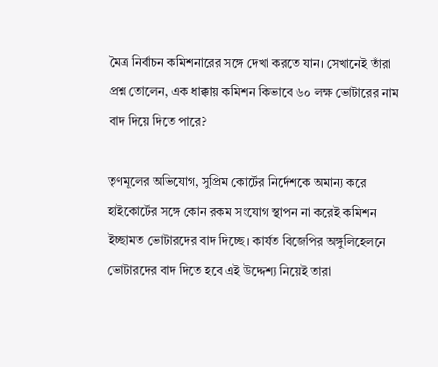মৈত্র নির্বাচন কমিশনারের সঙ্গে দেখা করতে যান। সেখানেই তাঁরা প্রশ্ন তোলেন, এক ধাক্কায় কমিশন কিভাবে ৬০ লক্ষ ভোটারের নাম বাদ দিয়ে দিতে পারে?

তৃণমূলের অভিযোগ, সুপ্রিম কোর্টের নির্দেশকে অমান্য করে হাইকোর্টের সঙ্গে কোন রকম সংযোগ স্থাপন না করেই কমিশন ইচ্ছামত ভোটারদের বাদ দিচ্ছে। কার্যত বিজেপির অঙ্গুলিহেলনে ভোটারদের বাদ দিতে হবে এই উদ্দেশ্য নিয়েই তারা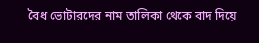বৈধ ভোটারদের নাম তালিকা থেকে বাদ দিয়ে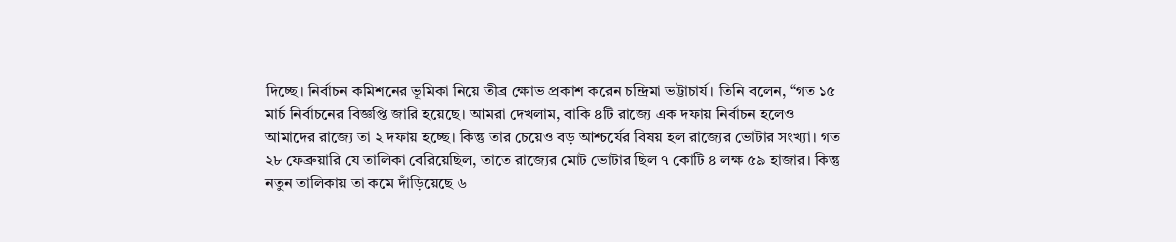দিচ্ছে। নির্বাচন কমিশনের ভূমিকা নিয়ে তীব্র ক্ষোভ প্রকাশ করেন চন্দ্রিমা ভট্টাচার্য। তিনি বলেন, “গত ১৫ মার্চ নির্বাচনের বিজ্ঞপ্তি জারি হয়েছে। আমরা দেখলাম, বাকি ৪টি রাজ্যে এক দফায় নির্বাচন হলেও আমাদের রাজ্যে তা ২ দফায় হচ্ছে। কিন্তু তার চেয়েও বড় আশ্চর্যের বিষয় হল রাজ্যের ভোটার সংখ্যা। গত ২৮ ফেব্রুয়ারি যে তালিকা বেরিয়েছিল, তাতে রাজ্যের মোট ভোটার ছিল ৭ কোটি ৪ লক্ষ ৫৯ হাজার। কিন্তু নতুন তালিকায় তা কমে দাঁড়িয়েছে ৬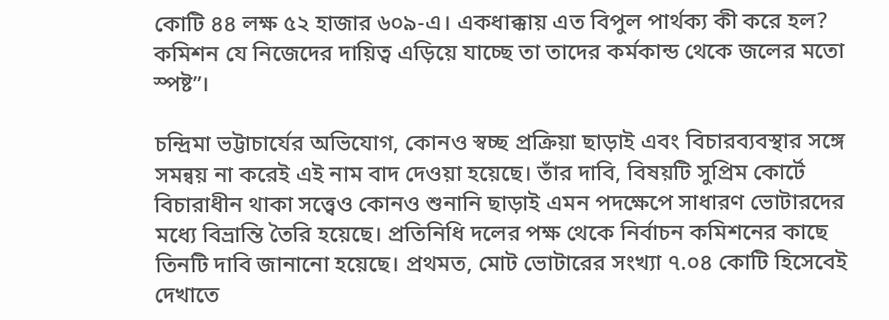কোটি ৪৪ লক্ষ ৫২ হাজার ৬০৯-এ। একধাক্কায় এত বিপুল পার্থক্য কী করে হল? কমিশন যে নিজেদের দায়িত্ব এড়িয়ে যাচ্ছে তা তাদের কর্মকান্ড থেকে জলের মতো স্পষ্ট”।

চন্দ্রিমা ভট্টাচার্যের অভিযোগ, কোনও স্বচ্ছ প্রক্রিয়া ছাড়াই এবং বিচারব্যবস্থার সঙ্গে সমন্বয় না করেই এই নাম বাদ দেওয়া হয়েছে। তাঁর দাবি, বিষয়টি সুপ্রিম কোর্টে বিচারাধীন থাকা সত্ত্বেও কোনও শুনানি ছাড়াই এমন পদক্ষেপে সাধারণ ভোটারদের মধ্যে বিভ্রান্তি তৈরি হয়েছে। প্রতিনিধি দলের পক্ষ থেকে নির্বাচন কমিশনের কাছে তিনটি দাবি জানানো হয়েছে। প্রথমত, মোট ভোটারের সংখ্যা ৭.০৪ কোটি হিসেবেই দেখাতে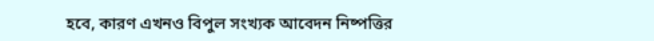হবে, কারণ এখনও বিপুল সংখ্যক আবেদন নিষ্পত্তির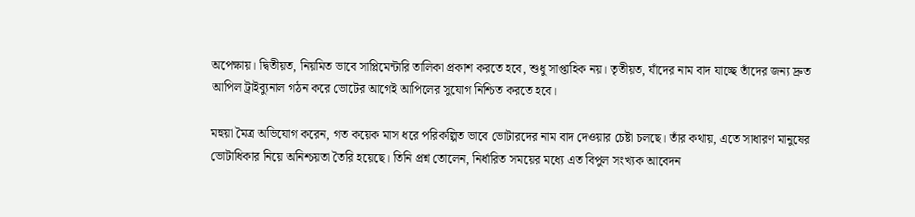অপেক্ষায়। দ্বিতীয়ত, নিয়মিত ভাবে সাপ্লিমেন্টারি তালিকা প্রকাশ করতে হবে, শুধু সাপ্তাহিক নয়। তৃতীয়ত, যাঁদের নাম বাদ যাচ্ছে তাঁদের জন্য দ্রুত আপিল ট্রাইব্যুনাল গঠন করে ভোটের আগেই আপিলের সুযোগ নিশ্চিত করতে হবে।

মহুয়া মৈত্র অভিযোগ করেন, গত কয়েক মাস ধরে পরিকল্পিত ভাবে ভোটারদের নাম বাদ দেওয়ার চেষ্টা চলছে। তাঁর কথায়, এতে সাধারণ মানুষের ভোটাধিকার নিয়ে অনিশ্চয়তা তৈরি হয়েছে। তিনি প্রশ্ন তোলেন, নির্ধারিত সময়ের মধ্যে এত বিপুল সংখ্যক আবেদন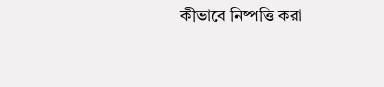কীভাবে নিষ্পত্তি করা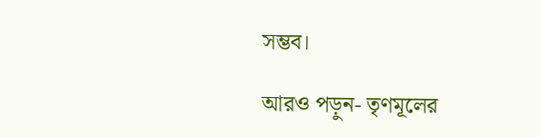সম্ভব।

আরও পড়ুন- তৃণমূলের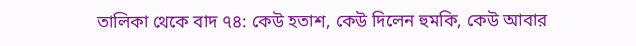তালিকা থেকে বাদ ৭৪: কেউ হতাশ, কেউ দিলেন হুমকি, কেউ আবার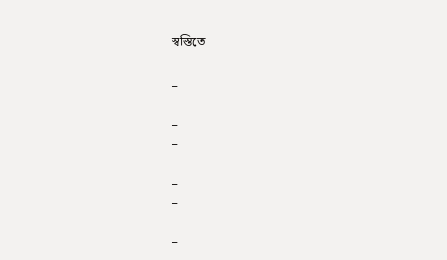স্বস্তিতে

_

_
_

_
_

_